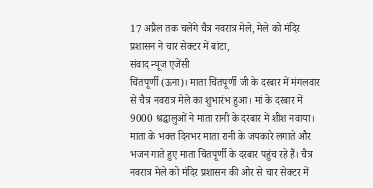17 अप्रैल तक चलेंगे चैत्र नवरात्र मेले, मेले को मंदिर प्रशासन ने चार सेक्टर में बांटा,
संवाद न्यूज एजेंसी
चिंतपूर्णी (ऊना)। माता चिंतपूर्णी जी के दरबार में मंगलवार से चैत्र नवरात्र मेले का शुभारंभ हुआ। मां के दरबार में 9000 श्रद्धालुओं ने माता रानी के दरबार में शीश नवाया। माता के भक्त दिनभर माता रानी के जयकारे लगाते और भजन गाते हुए माता चिंतपूर्णी के दरबार पहुंच रहे हैं। चैत्र नवरात्र मेले को मंदिर प्रशासन की ओर से चार सेक्टर में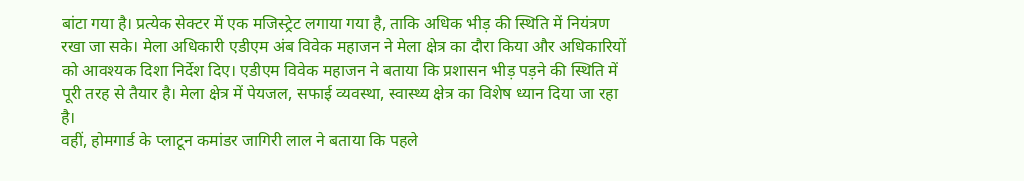बांटा गया है। प्रत्येक सेक्टर में एक मजिस्ट्रेट लगाया गया है, ताकि अधिक भीड़ की स्थिति में नियंत्रण रखा जा सके। मेला अधिकारी एडीएम अंब विवेक महाजन ने मेला क्षेत्र का दौरा किया और अधिकारियों को आवश्यक दिशा निर्देश दिए। एडीएम विवेक महाजन ने बताया कि प्रशासन भीड़ पड़ने की स्थिति में पूरी तरह से तैयार है। मेला क्षेत्र में पेयजल, सफाई व्यवस्था, स्वास्थ्य क्षेत्र का विशेष ध्यान दिया जा रहा है।
वहीं, होमगार्ड के प्लाटून कमांडर जागिरी लाल ने बताया कि पहले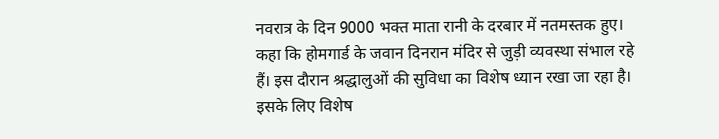नवरात्र के दिन 9000 भक्त माता रानी के दरबार में नतमस्तक हुए। कहा कि होमगार्ड के जवान दिनरान मंदिर से जुड़ी व्यवस्था संभाल रहे हैं। इस दौरान श्रद्धालुओं की सुविधा का विशेष ध्यान रखा जा रहा है। इसके लिए विशेष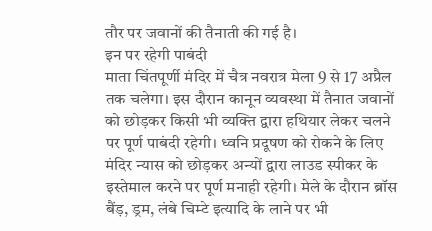तौर पर जवानों की तैनाती की गई है।
इन पर रहेगी पाबंदी
माता चिंतपूर्णी मंदिर में चैत्र नवरात्र मेला 9 से 17 अप्रैल तक चलेगा। इस दौरान कानून व्यवस्था में तैनात जवानों को छोड़कर किसी भी व्यक्ति द्वारा हथियार लेकर चलने पर पूर्ण पाबंदी रहेगी। ध्वनि प्रदूषण को रोकने के लिए मंदिर न्यास को छोड़कर अन्यों द्वारा लाउड स्पीकर के इस्तेमाल करने पर पूर्ण मनाही रहेगी। मेले के दौरान ब्रॉस बैंड़, ड्रम, लंबे चिम्टे इत्यादि के लाने पर भी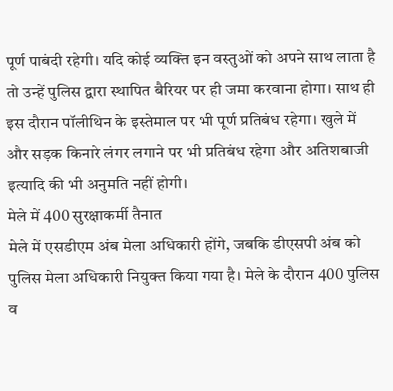पूर्ण पाबंदी रहेगी। यदि कोई व्यक्ति इन वस्तुओं को अपने साथ लाता है तो उन्हें पुलिस द्वारा स्थापित बैरियर पर ही जमा करवाना होगा। साथ ही इस दौरान पॉलीथिन के इस्तेमाल पर भी पूर्ण प्रतिबंध रहेगा। खुले में और सड़क किनारे लंगर लगाने पर भी प्रतिबंध रहेगा और अतिशबाजी इत्यादि की भी अनुमति नहीं होगी।
मेले में 400 सुरक्षाकर्मी तैनात
मेले में एसडीएम अंब मेला अधिकारी होंगे, जबकि डीएसपी अंब को पुलिस मेला अधिकारी नियुक्त किया गया है। मेले के दौरान 400 पुलिस व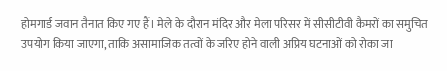होमगार्ड जवान तैनात किए गए हैं। मेले के दौरान मंदिर और मेला परिसर में सीसीटीवी कैमरों का समुचित उपयोग किया जाएगा, ताकि असामाजिक तत्वों के जरिए होने वाली अप्रिय घटनाओं को रोका जा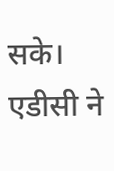सके। एडीसी ने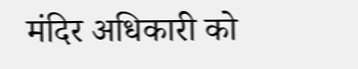मंदिर अधिकारी को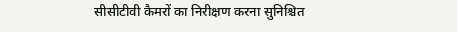सीसीटीवी कैमरों का निरीक्षण करना सुनिश्चित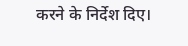करने के निर्देश दिए।